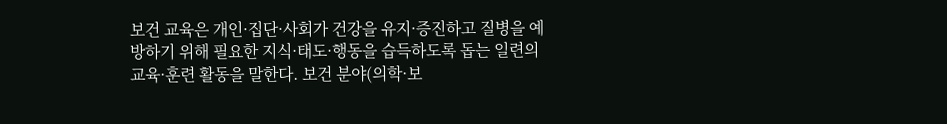보건 교육은 개인·집단·사회가 건강을 유지·증진하고 질병을 예방하기 위해 필요한 지식·태도·행동을 습득하도록 돕는 일련의 교육·훈련 활동을 말한다. 보건 분야(의학·보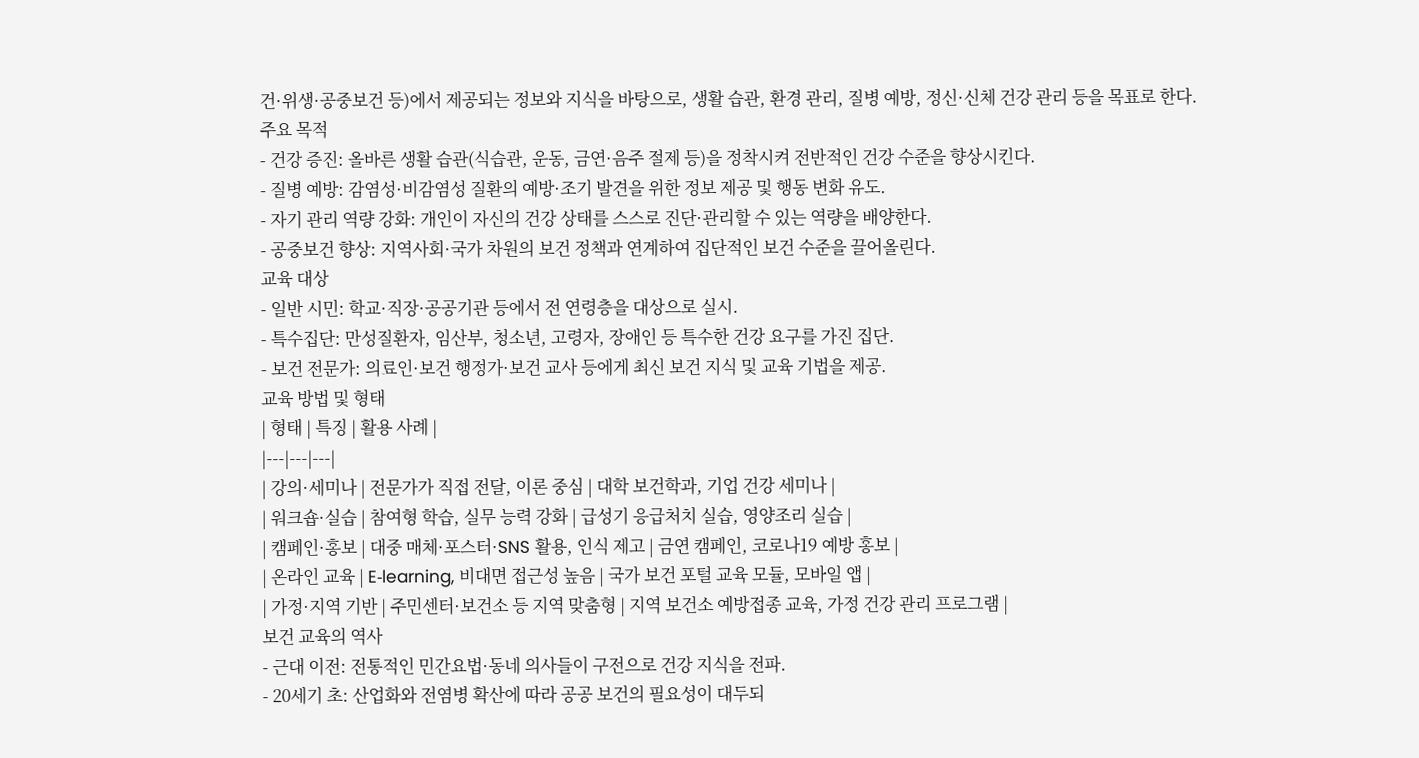건·위생·공중보건 등)에서 제공되는 정보와 지식을 바탕으로, 생활 습관, 환경 관리, 질병 예방, 정신·신체 건강 관리 등을 목표로 한다.
주요 목적
- 건강 증진: 올바른 생활 습관(식습관, 운동, 금연·음주 절제 등)을 정착시켜 전반적인 건강 수준을 향상시킨다.
- 질병 예방: 감염성·비감염성 질환의 예방·조기 발견을 위한 정보 제공 및 행동 변화 유도.
- 자기 관리 역량 강화: 개인이 자신의 건강 상태를 스스로 진단·관리할 수 있는 역량을 배양한다.
- 공중보건 향상: 지역사회·국가 차원의 보건 정책과 연계하여 집단적인 보건 수준을 끌어올린다.
교육 대상
- 일반 시민: 학교·직장·공공기관 등에서 전 연령층을 대상으로 실시.
- 특수집단: 만성질환자, 임산부, 청소년, 고령자, 장애인 등 특수한 건강 요구를 가진 집단.
- 보건 전문가: 의료인·보건 행정가·보건 교사 등에게 최신 보건 지식 및 교육 기법을 제공.
교육 방법 및 형태
| 형태 | 특징 | 활용 사례 |
|---|---|---|
| 강의·세미나 | 전문가가 직접 전달, 이론 중심 | 대학 보건학과, 기업 건강 세미나 |
| 워크숍·실습 | 참여형 학습, 실무 능력 강화 | 급성기 응급처치 실습, 영양조리 실습 |
| 캠페인·홍보 | 대중 매체·포스터·SNS 활용, 인식 제고 | 금연 캠페인, 코로나19 예방 홍보 |
| 온라인 교육 | E‑learning, 비대면 접근성 높음 | 국가 보건 포털 교육 모듈, 모바일 앱 |
| 가정·지역 기반 | 주민센터·보건소 등 지역 맞춤형 | 지역 보건소 예방접종 교육, 가정 건강 관리 프로그램 |
보건 교육의 역사
- 근대 이전: 전통적인 민간요법·동네 의사들이 구전으로 건강 지식을 전파.
- 20세기 초: 산업화와 전염병 확산에 따라 공공 보건의 필요성이 대두되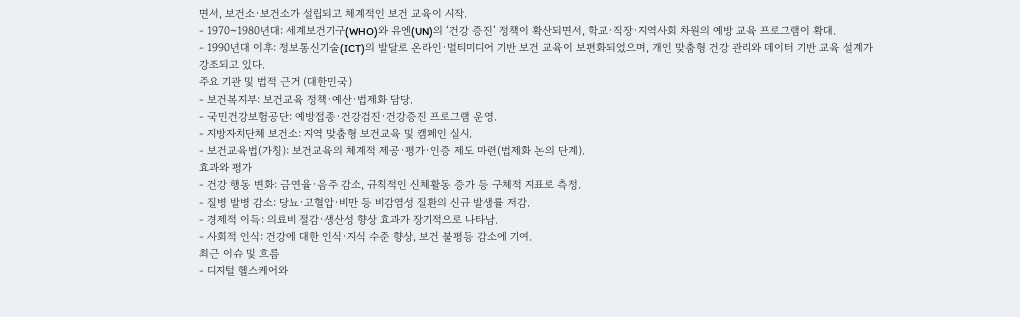면서, 보건소·보건소가 설립되고 체계적인 보건 교육이 시작.
- 1970~1980년대: 세계보건기구(WHO)와 유엔(UN)의 ‘건강 증진’ 정책이 확산되면서, 학교·직장·지역사회 차원의 예방 교육 프로그램이 확대.
- 1990년대 이후: 정보통신기술(ICT)의 발달로 온라인·멀티미디어 기반 보건 교육이 보편화되었으며, 개인 맞춤형 건강 관리와 데이터 기반 교육 설계가 강조되고 있다.
주요 기관 및 법적 근거 (대한민국)
- 보건복지부: 보건교육 정책·예산·법제화 담당.
- 국민건강보험공단: 예방접종·건강검진·건강증진 프로그램 운영.
- 지방자치단체 보건소: 지역 맞춤형 보건교육 및 캠페인 실시.
- 보건교육법(가칭): 보건교육의 체계적 제공·평가·인증 제도 마련(법제화 논의 단계).
효과와 평가
- 건강 행동 변화: 금연율·음주 감소, 규칙적인 신체활동 증가 등 구체적 지표로 측정.
- 질병 발병 감소: 당뇨·고혈압·비만 등 비감염성 질환의 신규 발생률 저감.
- 경제적 이득: 의료비 절감·생산성 향상 효과가 장기적으로 나타남.
- 사회적 인식: 건강에 대한 인식·지식 수준 향상, 보건 불평등 감소에 기여.
최근 이슈 및 흐름
- 디지털 헬스케어와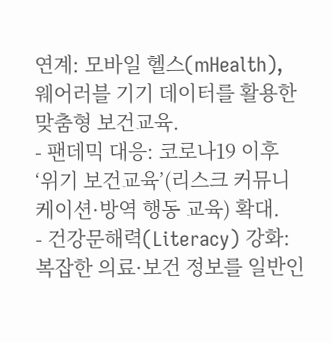연계: 모바일 헬스(mHealth), 웨어러블 기기 데이터를 활용한 맞춤형 보건교육.
- 팬데믹 대응: 코로나19 이후 ‘위기 보건교육’(리스크 커뮤니케이션·방역 행동 교육) 확대.
- 건강문해력(Literacy) 강화: 복잡한 의료·보건 정보를 일반인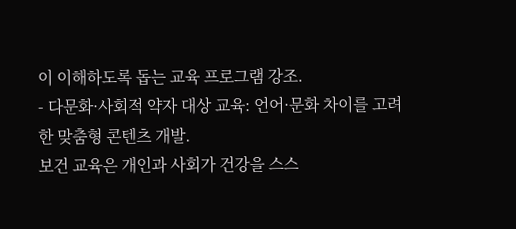이 이해하도록 돕는 교육 프로그램 강조.
- 다문화·사회적 약자 대상 교육: 언어·문화 차이를 고려한 맞춤형 콘텐츠 개발.
보건 교육은 개인과 사회가 건강을 스스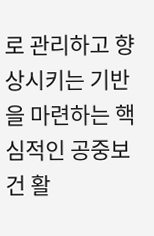로 관리하고 향상시키는 기반을 마련하는 핵심적인 공중보건 활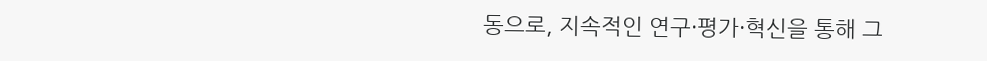동으로, 지속적인 연구·평가·혁신을 통해 그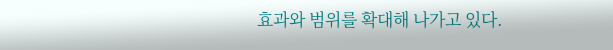효과와 범위를 확대해 나가고 있다.